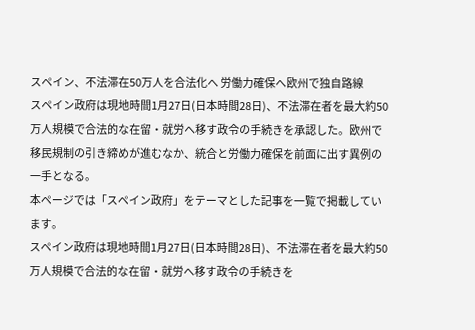スペイン、不法滞在50万人を合法化へ 労働力確保へ欧州で独自路線
スペイン政府は現地時間1月27日(日本時間28日)、不法滞在者を最大約50万人規模で合法的な在留・就労へ移す政令の手続きを承認した。欧州で移民規制の引き締めが進むなか、統合と労働力確保を前面に出す異例の一手となる。
本ページでは「スペイン政府」をテーマとした記事を一覧で掲載しています。
スペイン政府は現地時間1月27日(日本時間28日)、不法滞在者を最大約50万人規模で合法的な在留・就労へ移す政令の手続きを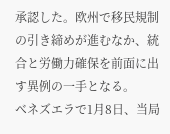承認した。欧州で移民規制の引き締めが進むなか、統合と労働力確保を前面に出す異例の一手となる。
ベネズエラで1月8日、当局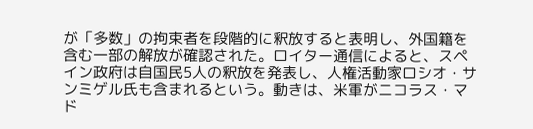が「多数」の拘束者を段階的に釈放すると表明し、外国籍を含む一部の解放が確認された。ロイター通信によると、スペイン政府は自国民5人の釈放を発表し、人権活動家ロシオ・サンミゲル氏も含まれるという。動きは、米軍がニコラス・マド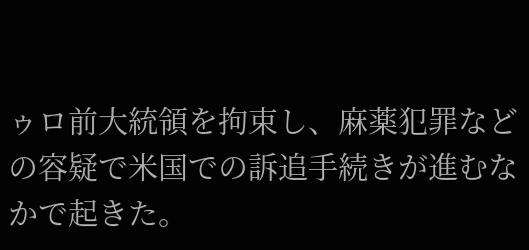ゥロ前大統領を拘束し、麻薬犯罪などの容疑で米国での訴追手続きが進むなかで起きた。